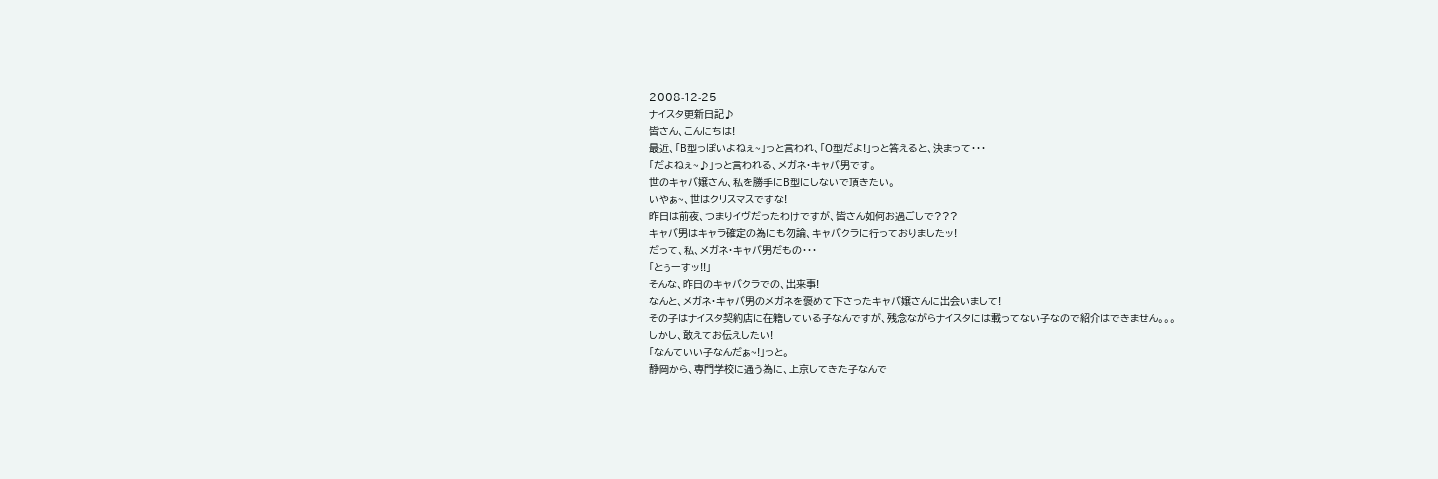2008-12-25
ナイスタ更新日記♪
皆さん、こんにちは!
最近、「B型っぽいよねぇ~」っと言われ、「O型だよ!」っと答えると、決まって・・・
「だよねぇ~♪」っと言われる、メガネ・キャバ男です。
世のキャバ嬢さん、私を勝手にB型にしないで頂きたい。
いやぁ~、世はクリスマスですな!
昨日は前夜、つまりイヴだったわけですが、皆さん如何お過ごしで???
キャバ男はキャラ確定の為にも勿論、キャバクラに行っておりましたッ!
だって、私、メガネ・キャバ男だもの・・・
「とぅーすッ!!」
そんな、昨日のキャバクラでの、出来事!
なんと、メガネ・キャバ男のメガネを褒めて下さったキャバ嬢さんに出会いまして!
その子はナイスタ契約店に在籍している子なんですが、残念ながらナイスタには載ってない子なので紹介はできません。。。
しかし、敢えてお伝えしたい!
「なんていい子なんだぁ~!」っと。
静岡から、専門学校に通う為に、上京してきた子なんで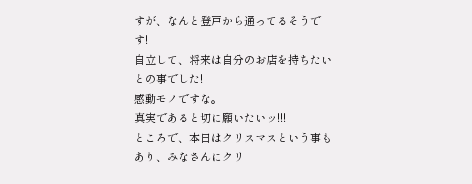すが、なんと登戸から通ってるそうです!
自立して、将来は自分のお店を持ちたいとの事でした!
感動モノですな。
真実であると切に願いたいッ!!!
ところで、本日はクリスマスという事もあり、みなさんにクリ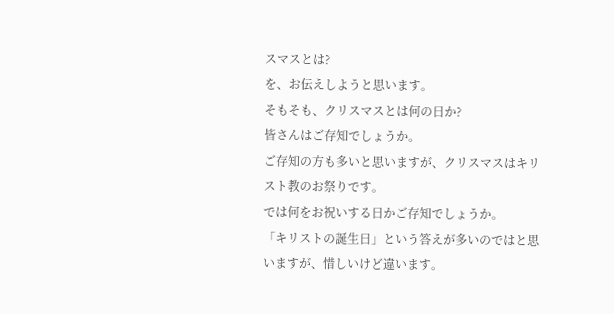スマスとは?
を、お伝えしようと思います。
そもそも、クリスマスとは何の日か?
皆さんはご存知でしょうか。
ご存知の方も多いと思いますが、クリスマスはキリスト教のお祭りです。
では何をお祝いする日かご存知でしょうか。
「キリストの誕生日」という答えが多いのではと思いますが、惜しいけど違います。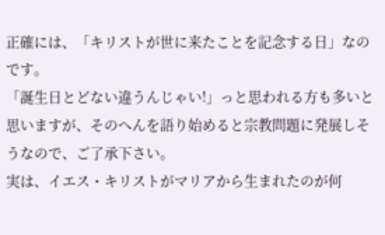正確には、「キリストが世に来たことを記念する日」なのです。
「誕生日とどない違うんじゃい!」っと思われる方も多いと思いますが、そのへんを語り始めると宗教問題に発展しそうなので、ご了承下さい。
実は、イエス・キリストがマリアから生まれたのが何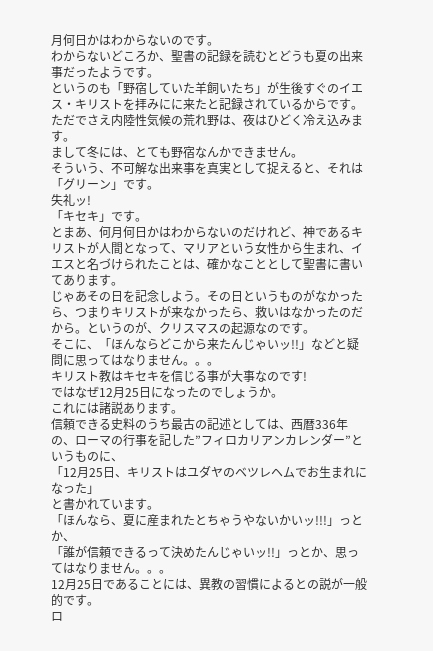月何日かはわからないのです。
わからないどころか、聖書の記録を読むとどうも夏の出来事だったようです。
というのも「野宿していた羊飼いたち」が生後すぐのイエス・キリストを拝みにに来たと記録されているからです。
ただでさえ内陸性気候の荒れ野は、夜はひどく冷え込みます。
まして冬には、とても野宿なんかできません。
そういう、不可解な出来事を真実として捉えると、それは「グリーン」です。
失礼ッ!
「キセキ」です。
とまあ、何月何日かはわからないのだけれど、神であるキリストが人間となって、マリアという女性から生まれ、イエスと名づけられたことは、確かなこととして聖書に書いてあります。
じゃあその日を記念しよう。その日というものがなかったら、つまりキリストが来なかったら、救いはなかったのだから。というのが、クリスマスの起源なのです。
そこに、「ほんならどこから来たんじゃいッ!!」などと疑問に思ってはなりません。。。
キリスト教はキセキを信じる事が大事なのです!
ではなぜ12月25日になったのでしょうか。
これには諸説あります。
信頼できる史料のうち最古の記述としては、西暦336年の、ローマの行事を記した”フィロカリアンカレンダー”というものに、
「12月25日、キリストはユダヤのベツレヘムでお生まれになった」
と書かれています。
「ほんなら、夏に産まれたとちゃうやないかいッ!!!」っとか、
「誰が信頼できるって決めたんじゃいッ!!」っとか、思ってはなりません。。。
12月25日であることには、異教の習慣によるとの説が一般的です。
ロ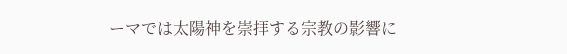ーマでは太陽神を崇拝する宗教の影響に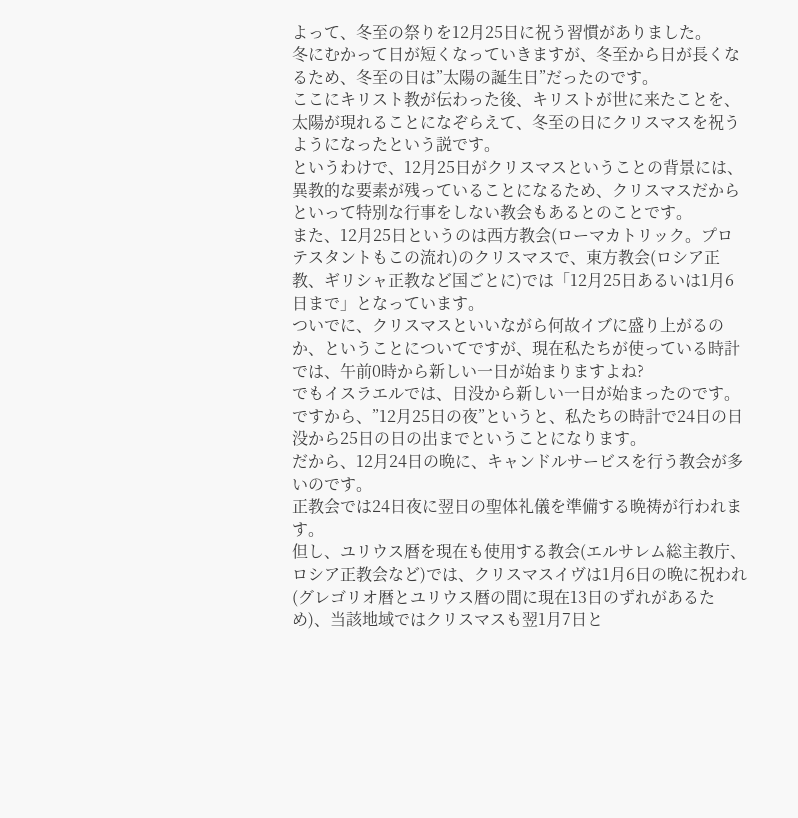よって、冬至の祭りを12月25日に祝う習慣がありました。
冬にむかって日が短くなっていきますが、冬至から日が長くなるため、冬至の日は”太陽の誕生日”だったのです。
ここにキリスト教が伝わった後、キリストが世に来たことを、太陽が現れることになぞらえて、冬至の日にクリスマスを祝うようになったという説です。
というわけで、12月25日がクリスマスということの背景には、異教的な要素が残っていることになるため、クリスマスだからといって特別な行事をしない教会もあるとのことです。
また、12月25日というのは西方教会(ローマカトリック。プロテスタントもこの流れ)のクリスマスで、東方教会(ロシア正教、ギリシャ正教など国ごとに)では「12月25日あるいは1月6日まで」となっています。
ついでに、クリスマスといいながら何故イブに盛り上がるのか、ということについてですが、現在私たちが使っている時計では、午前0時から新しい一日が始まりますよね?
でもイスラエルでは、日没から新しい一日が始まったのです。
ですから、”12月25日の夜”というと、私たちの時計で24日の日没から25日の日の出までということになります。
だから、12月24日の晩に、キャンドルサービスを行う教会が多いのです。
正教会では24日夜に翌日の聖体礼儀を準備する晩祷が行われます。
但し、ユリウス暦を現在も使用する教会(エルサレム総主教庁、ロシア正教会など)では、クリスマスイヴは1月6日の晩に祝われ(グレゴリオ暦とユリウス暦の間に現在13日のずれがあるため)、当該地域ではクリスマスも翌1月7日と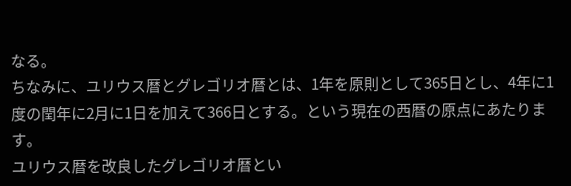なる。
ちなみに、ユリウス暦とグレゴリオ暦とは、1年を原則として365日とし、4年に1度の閏年に2月に1日を加えて366日とする。という現在の西暦の原点にあたります。
ユリウス暦を改良したグレゴリオ暦とい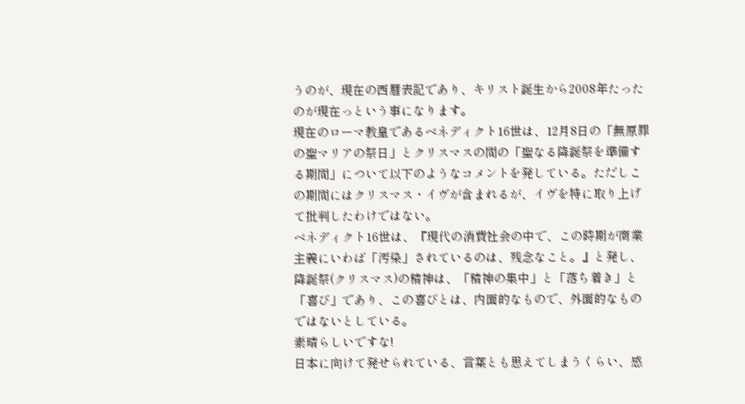うのが、現在の西暦表記であり、キリスト誕生から2008年たったのが現在っという事になります。
現在のローマ教皇であるベネディクト16世は、12月8日の「無原罪の聖マリアの祭日」とクリスマスの間の「聖なる降誕祭を準備する期間」について以下のようなコメントを発している。ただしこの期間にはクリスマス・イヴが含まれるが、イヴを特に取り上げて批判したわけではない。
ベネディクト16世は、『現代の消費社会の中で、この時期が商業主義にいわば「汚染」されているのは、残念なこと。』と発し、降誕祭(クリスマス)の精神は、「精神の集中」と「落ち着き」と「喜び」であり、この喜びとは、内面的なもので、外面的なものではないとしている。
素晴らしいですな!
日本に向けて発せられている、言葉とも思えてしまうくらい、感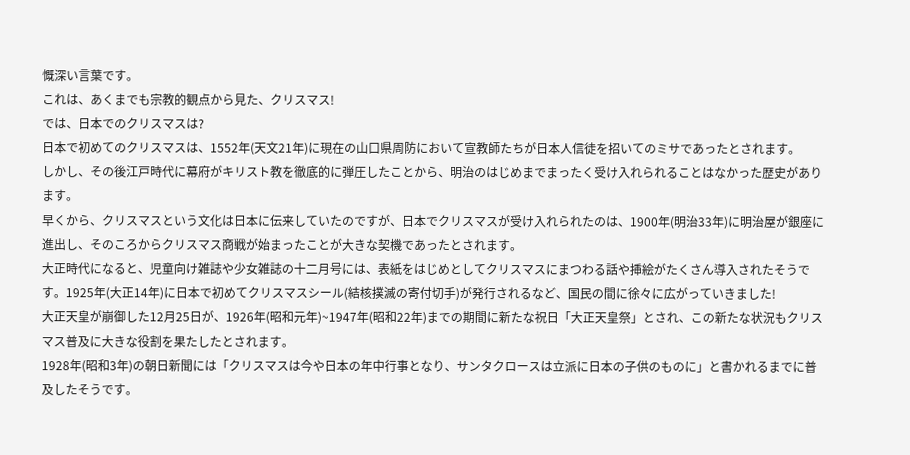慨深い言葉です。
これは、あくまでも宗教的観点から見た、クリスマス!
では、日本でのクリスマスは?
日本で初めてのクリスマスは、1552年(天文21年)に現在の山口県周防において宣教師たちが日本人信徒を招いてのミサであったとされます。
しかし、その後江戸時代に幕府がキリスト教を徹底的に弾圧したことから、明治のはじめまでまったく受け入れられることはなかった歴史があります。
早くから、クリスマスという文化は日本に伝来していたのですが、日本でクリスマスが受け入れられたのは、1900年(明治33年)に明治屋が銀座に進出し、そのころからクリスマス商戦が始まったことが大きな契機であったとされます。
大正時代になると、児童向け雑誌や少女雑誌の十二月号には、表紙をはじめとしてクリスマスにまつわる話や挿絵がたくさん導入されたそうです。1925年(大正14年)に日本で初めてクリスマスシール(結核撲滅の寄付切手)が発行されるなど、国民の間に徐々に広がっていきました!
大正天皇が崩御した12月25日が、1926年(昭和元年)~1947年(昭和22年)までの期間に新たな祝日「大正天皇祭」とされ、この新たな状況もクリスマス普及に大きな役割を果たしたとされます。
1928年(昭和3年)の朝日新聞には「クリスマスは今や日本の年中行事となり、サンタクロースは立派に日本の子供のものに」と書かれるまでに普及したそうです。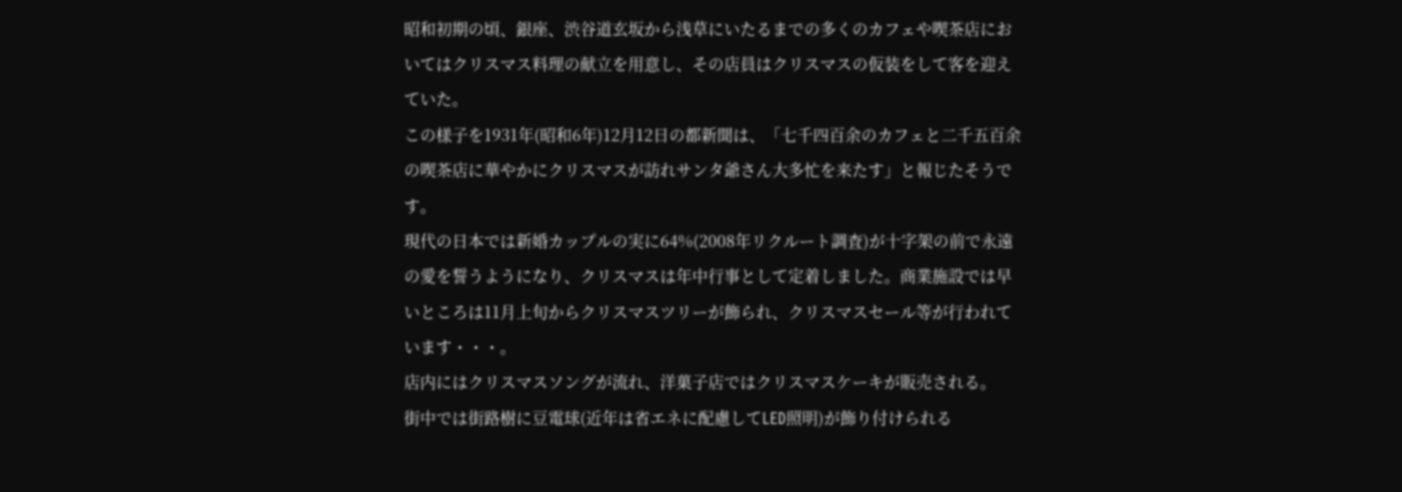昭和初期の頃、銀座、渋谷道玄坂から浅草にいたるまでの多くのカフェや喫茶店においてはクリスマス料理の献立を用意し、その店員はクリスマスの仮装をして客を迎えていた。
この様子を1931年(昭和6年)12月12日の都新聞は、「七千四百余のカフェと二千五百余の喫茶店に華やかにクリスマスが訪れサンタ爺さん大多忙を来たす」と報じたそうです。
現代の日本では新婚カップルの実に64%(2008年リクルート調査)が十字架の前で永遠の愛を誓うようになり、クリスマスは年中行事として定着しました。商業施設では早いところは11月上旬からクリスマスツリーが飾られ、クリスマスセール等が行われています・・・。
店内にはクリスマスソングが流れ、洋菓子店ではクリスマスケーキが販売される。
街中では街路樹に豆電球(近年は省エネに配慮してLED照明)が飾り付けられる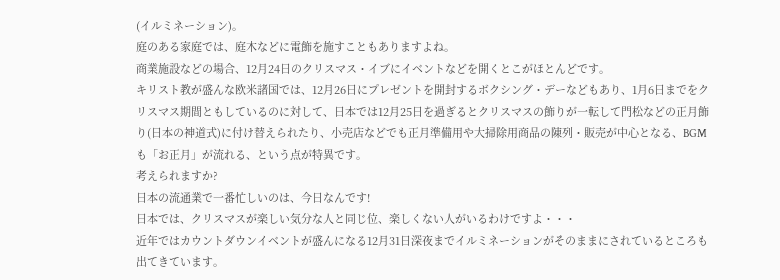(イルミネーション)。
庭のある家庭では、庭木などに電飾を施すこともありますよね。
商業施設などの場合、12月24日のクリスマス・イブにイベントなどを開くとこがほとんどです。
キリスト教が盛んな欧米諸国では、12月26日にプレゼントを開封するボクシング・デーなどもあり、1月6日までをクリスマス期間ともしているのに対して、日本では12月25日を過ぎるとクリスマスの飾りが一転して門松などの正月飾り(日本の神道式)に付け替えられたり、小売店などでも正月準備用や大掃除用商品の陳列・販売が中心となる、BGMも「お正月」が流れる、という点が特異です。
考えられますか?
日本の流通業で一番忙しいのは、今日なんです!
日本では、クリスマスが楽しい気分な人と同じ位、楽しくない人がいるわけですよ・・・
近年ではカウントダウンイベントが盛んになる12月31日深夜までイルミネーションがそのままにされているところも出てきています。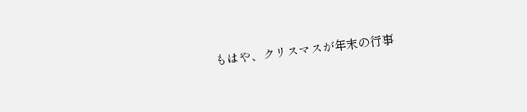もはや、クリスマスが年末の行事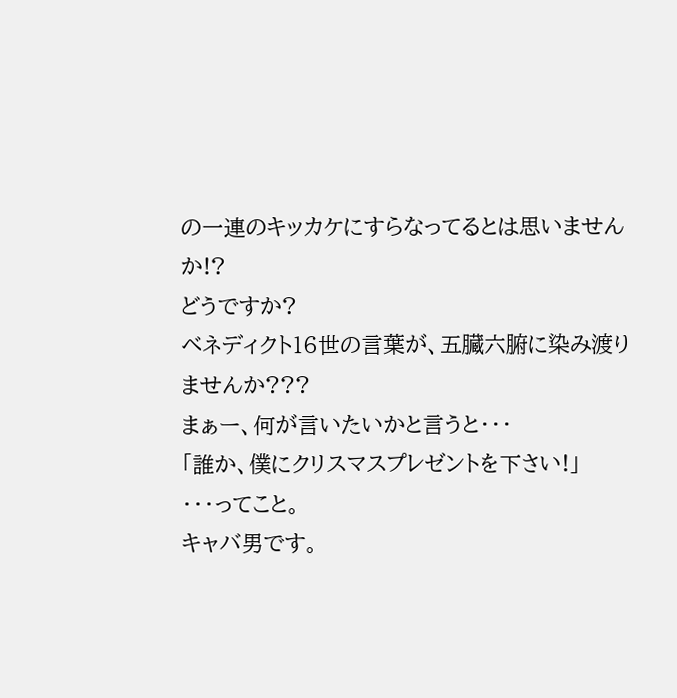の一連のキッカケにすらなってるとは思いませんか!?
どうですか?
ベネディクト16世の言葉が、五臓六腑に染み渡りませんか???
まぁー、何が言いたいかと言うと・・・
「誰か、僕にクリスマスプレゼントを下さい!」
・・・ってこと。
キャバ男です。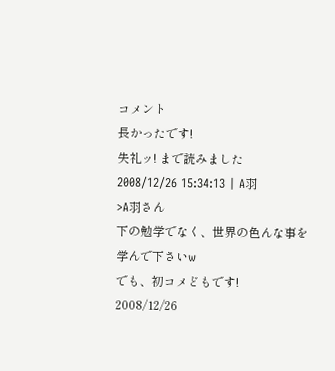コメント
長かったです!
失礼ッ! まで読みました
2008/12/26 15:34:13 | A羽
>A羽さん
下の勉学でなく、世界の色んな事を学んで下さいw
でも、初コメどもです!
2008/12/26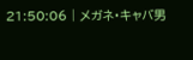21:50:06 | メガネ・キャバ男